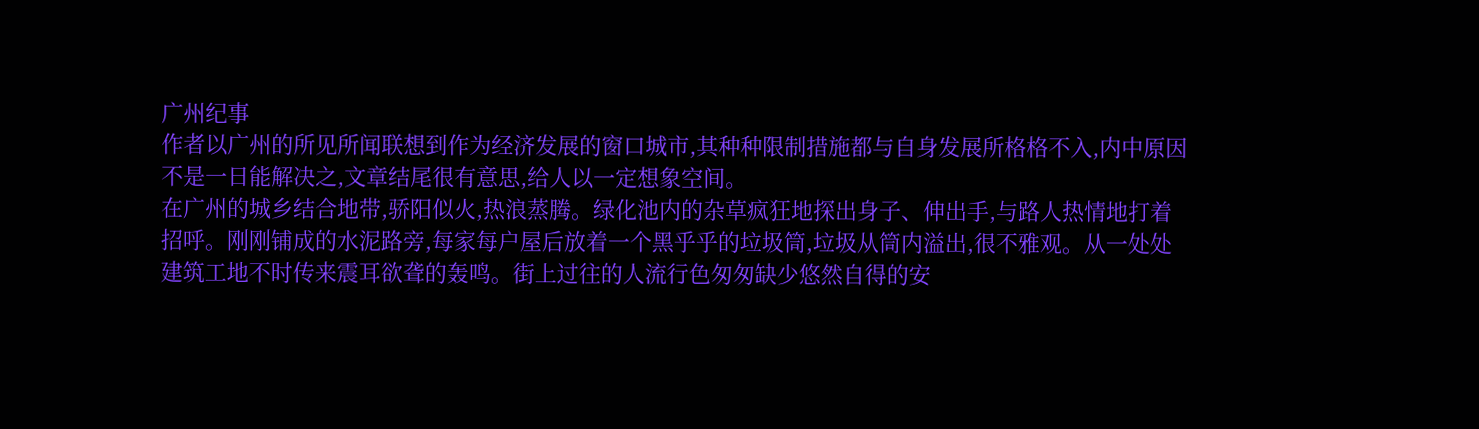广州纪事
作者以广州的所见所闻联想到作为经济发展的窗口城市,其种种限制措施都与自身发展所格格不入,内中原因不是一日能解决之,文章结尾很有意思,给人以一定想象空间。
在广州的城乡结合地带,骄阳似火,热浪蒸腾。绿化池内的杂草疯狂地探出身子、伸出手,与路人热情地打着招呼。刚刚铺成的水泥路旁,每家每户屋后放着一个黑乎乎的垃圾筒,垃圾从筒内溢出,很不雅观。从一处处建筑工地不时传来震耳欲聋的轰鸣。街上过往的人流行色匆匆缺少悠然自得的安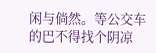闲与倘然。等公交车的巴不得找个阴凉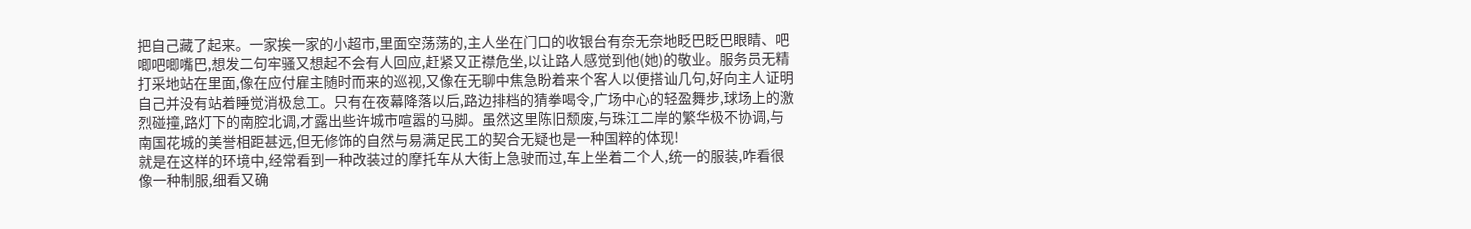把自己藏了起来。一家挨一家的小超市,里面空荡荡的,主人坐在门口的收银台有奈无奈地眨巴眨巴眼睛、吧唧吧唧嘴巴,想发二句牢骚又想起不会有人回应,赶紧又正襟危坐,以让路人感觉到他(她)的敬业。服务员无精打采地站在里面,像在应付雇主随时而来的巡视,又像在无聊中焦急盼着来个客人以便搭讪几句,好向主人证明自己并没有站着睡觉消极怠工。只有在夜幕降落以后,路边排档的猜拳喝令,广场中心的轻盈舞步,球场上的激烈碰撞,路灯下的南腔北调,才露出些许城市喧嚣的马脚。虽然这里陈旧颓废,与珠江二岸的繁华极不协调,与南国花城的美誉相距甚远,但无修饰的自然与易满足民工的契合无疑也是一种国粹的体现!
就是在这样的环境中,经常看到一种改装过的摩托车从大街上急驶而过,车上坐着二个人,统一的服装,咋看很像一种制服,细看又确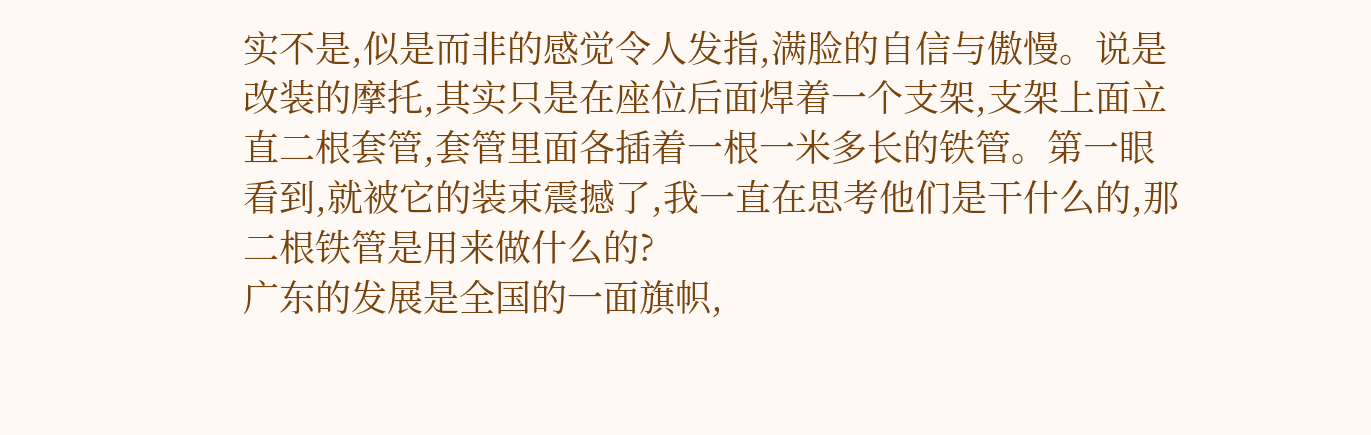实不是,似是而非的感觉令人发指,满脸的自信与傲慢。说是改装的摩托,其实只是在座位后面焊着一个支架,支架上面立直二根套管,套管里面各插着一根一米多长的铁管。第一眼看到,就被它的装束震撼了,我一直在思考他们是干什么的,那二根铁管是用来做什么的?
广东的发展是全国的一面旗帜,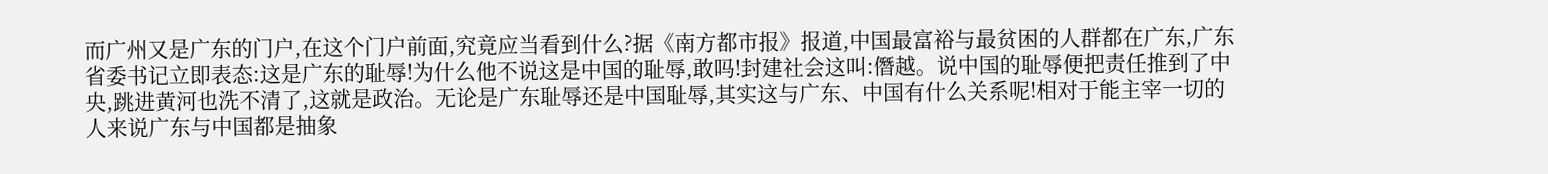而广州又是广东的门户,在这个门户前面,究竟应当看到什么?据《南方都市报》报道,中国最富裕与最贫困的人群都在广东,广东省委书记立即表态:这是广东的耻辱!为什么他不说这是中国的耻辱,敢吗!封建社会这叫:僭越。说中国的耻辱便把责任推到了中央,跳进黄河也洗不清了,这就是政治。无论是广东耻辱还是中国耻辱,其实这与广东、中国有什么关系呢!相对于能主宰一切的人来说广东与中国都是抽象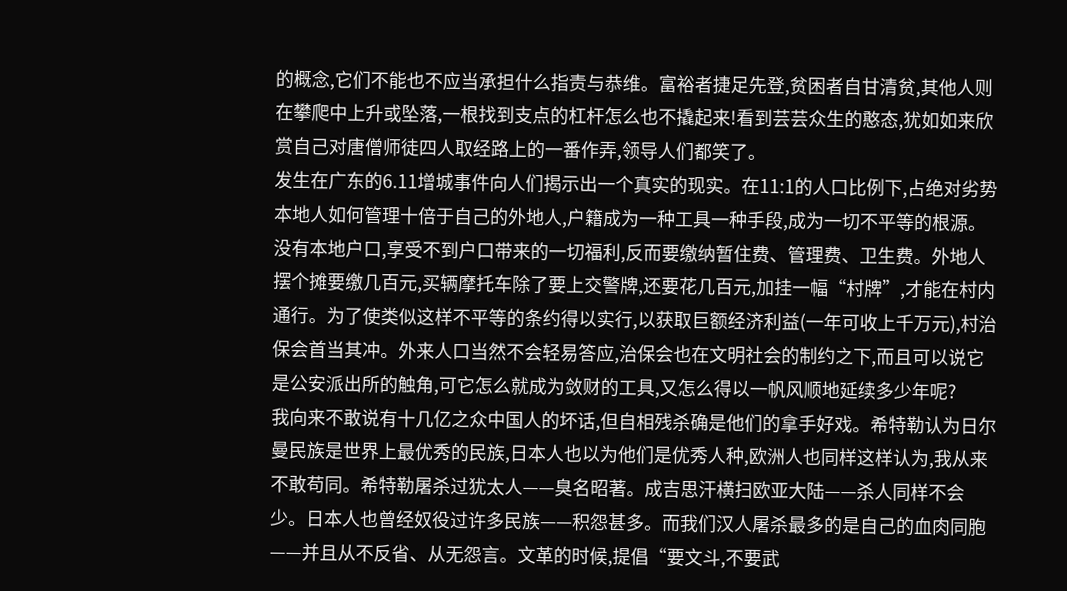的概念,它们不能也不应当承担什么指责与恭维。富裕者捷足先登,贫困者自甘清贫,其他人则在攀爬中上升或坠落,一根找到支点的杠杆怎么也不撬起来!看到芸芸众生的憨态,犹如如来欣赏自己对唐僧师徒四人取经路上的一番作弄,领导人们都笑了。
发生在广东的6.11增城事件向人们揭示出一个真实的现实。在11:1的人口比例下,占绝对劣势本地人如何管理十倍于自己的外地人,户籍成为一种工具一种手段,成为一切不平等的根源。没有本地户口,享受不到户口带来的一切福利,反而要缴纳暂住费、管理费、卫生费。外地人摆个摊要缴几百元,买辆摩托车除了要上交警牌,还要花几百元,加挂一幅“村牌”,才能在村内通行。为了使类似这样不平等的条约得以实行,以获取巨额经济利益(一年可收上千万元),村治保会首当其冲。外来人口当然不会轻易答应,治保会也在文明社会的制约之下,而且可以说它是公安派出所的触角,可它怎么就成为敛财的工具,又怎么得以一帆风顺地延续多少年呢?
我向来不敢说有十几亿之众中国人的坏话,但自相残杀确是他们的拿手好戏。希特勒认为日尔曼民族是世界上最优秀的民族,日本人也以为他们是优秀人种,欧洲人也同样这样认为,我从来不敢苟同。希特勒屠杀过犹太人——臭名昭著。成吉思汗横扫欧亚大陆——杀人同样不会少。日本人也曾经奴役过许多民族——积怨甚多。而我们汉人屠杀最多的是自己的血肉同胞——并且从不反省、从无怨言。文革的时候,提倡“要文斗,不要武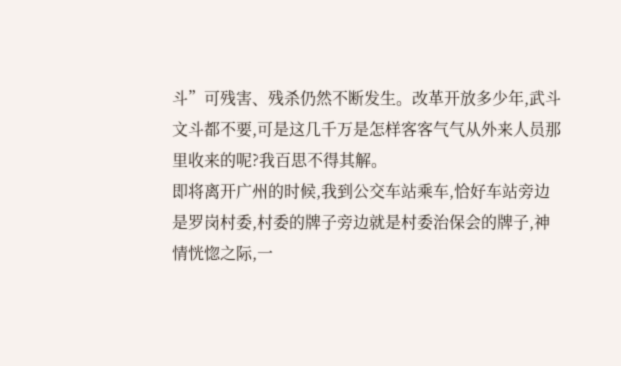斗”可残害、残杀仍然不断发生。改革开放多少年,武斗文斗都不要,可是这几千万是怎样客客气气从外来人员那里收来的呢?我百思不得其解。
即将离开广州的时候,我到公交车站乘车,恰好车站旁边是罗岗村委,村委的牌子旁边就是村委治保会的牌子,神情恍惚之际,一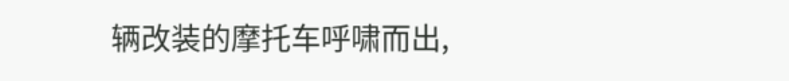辆改装的摩托车呼啸而出,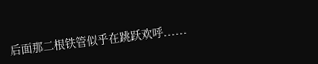后面那二根铁管似乎在跳跃欢呼......